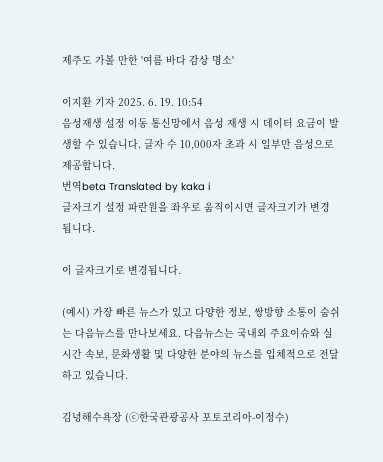제주도 가볼 만한 '여름 바다 감상 명소'

이지환 기자 2025. 6. 19. 10:54
음성재생 설정 이동 통신망에서 음성 재생 시 데이터 요금이 발생할 수 있습니다. 글자 수 10,000자 초과 시 일부만 음성으로 제공합니다.
번역beta Translated by kaka i
글자크기 설정 파란원을 좌우로 움직이시면 글자크기가 변경 됩니다.

이 글자크기로 변경됩니다.

(예시) 가장 빠른 뉴스가 있고 다양한 정보, 쌍방향 소통이 숨쉬는 다음뉴스를 만나보세요. 다음뉴스는 국내외 주요이슈와 실시간 속보, 문화생활 및 다양한 분야의 뉴스를 입체적으로 전달하고 있습니다.

김녕해수욕장 (ⓒ한국관광공사 포토코리아-이정수)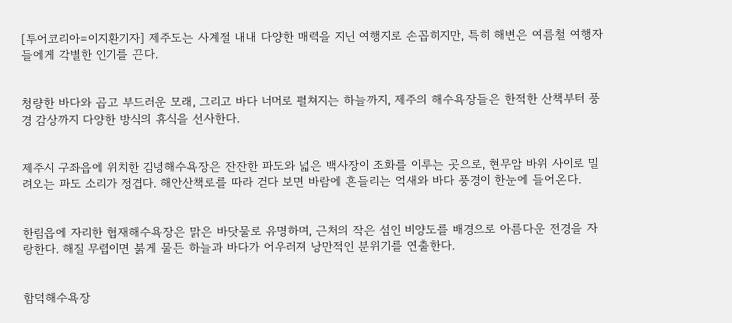[투어코리아=이지환기자] 제주도는 사계절 내내 다양한 매력을 지닌 여행지로 손꼽히지만, 특히 해변은 여름철 여행자들에게 각별한 인기를 끈다.


청량한 바다와 곱고 부드러운 모래, 그리고 바다 너머로 펼쳐지는 하늘까지, 제주의 해수욕장들은 한적한 산책부터 풍경 감상까지 다양한 방식의 휴식을 선사한다.


제주시 구좌읍에 위치한 김녕해수욕장은 잔잔한 파도와 넓은 백사장이 조화를 이루는 곳으로, 현무암 바위 사이로 밀려오는 파도 소리가 정겹다. 해안산책로를 따라 걷다 보면 바람에 흔들리는 억새와 바다 풍경이 한눈에 들어온다.


한림읍에 자리한 협재해수욕장은 맑은 바닷물로 유명하며, 근처의 작은 섬인 비양도를 배경으로 아름다운 전경을 자랑한다. 해질 무렵이면 붉게 물든 하늘과 바다가 어우러져 낭만적인 분위기를 연출한다.


함덕해수욕장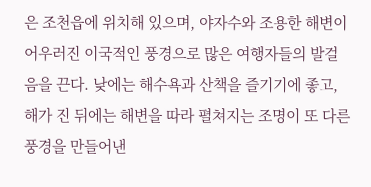은 조천읍에 위치해 있으며, 야자수와 조용한 해변이 어우러진 이국적인 풍경으로 많은 여행자들의 발걸음을 끈다. 낮에는 해수욕과 산책을 즐기기에 좋고, 해가 진 뒤에는 해변을 따라 펼쳐지는 조명이 또 다른 풍경을 만들어낸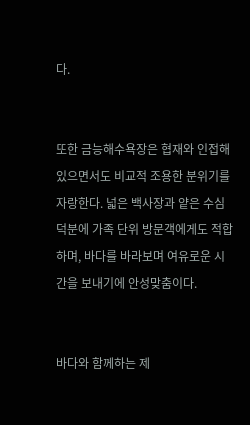다.


또한 금능해수욕장은 협재와 인접해 있으면서도 비교적 조용한 분위기를 자랑한다. 넓은 백사장과 얕은 수심 덕분에 가족 단위 방문객에게도 적합하며, 바다를 바라보며 여유로운 시간을 보내기에 안성맞춤이다.


바다와 함께하는 제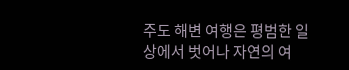주도 해변 여행은 평범한 일상에서 벗어나 자연의 여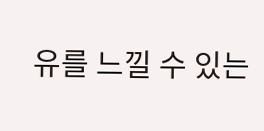유를 느낄 수 있는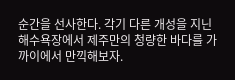순간을 선사한다. 각기 다른 개성을 지닌 해수욕장에서 제주만의 청량한 바다를 가까이에서 만끽해보자.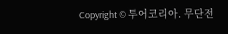Copyright © 투어코리아. 무단전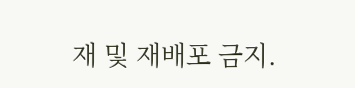재 및 재배포 금지.